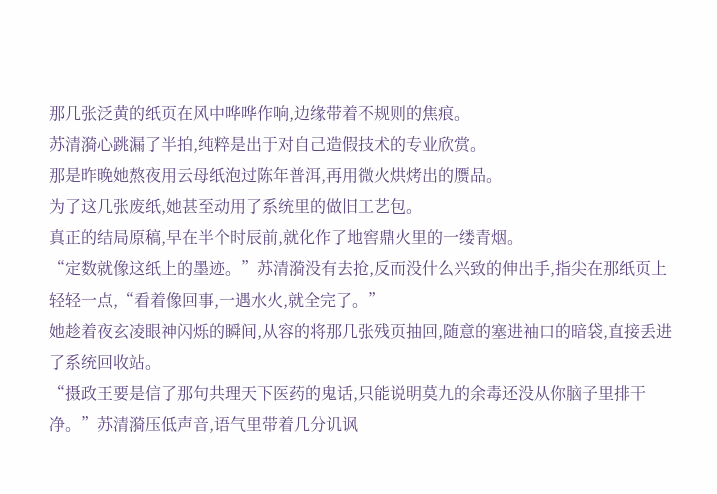那几张泛黄的纸页在风中哗哗作响,边缘带着不规则的焦痕。
苏清漪心跳漏了半拍,纯粹是出于对自己造假技术的专业欣赏。
那是昨晚她熬夜用云母纸泡过陈年普洱,再用微火烘烤出的赝品。
为了这几张废纸,她甚至动用了系统里的做旧工艺包。
真正的结局原稿,早在半个时辰前,就化作了地窖鼎火里的一缕青烟。
“定数就像这纸上的墨迹。”苏清漪没有去抢,反而没什么兴致的伸出手,指尖在那纸页上轻轻一点,“看着像回事,一遇水火,就全完了。”
她趁着夜玄凌眼神闪烁的瞬间,从容的将那几张残页抽回,随意的塞进袖口的暗袋,直接丢进了系统回收站。
“摄政王要是信了那句共理天下医药的鬼话,只能说明莫九的余毒还没从你脑子里排干净。”苏清漪压低声音,语气里带着几分讥讽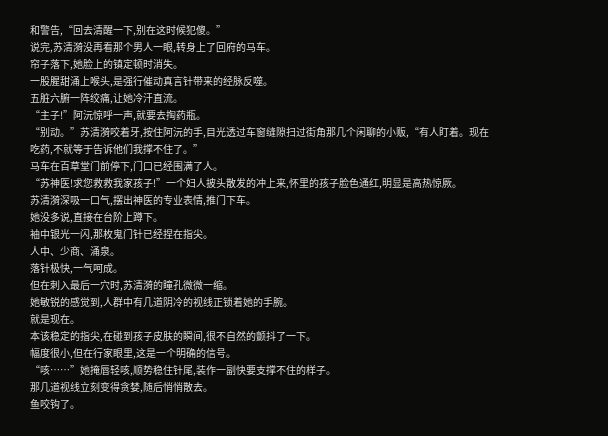和警告,“回去清醒一下,别在这时候犯傻。”
说完,苏清漪没再看那个男人一眼,转身上了回府的马车。
帘子落下,她脸上的镇定顿时消失。
一股腥甜涌上喉头,是强行催动真言针带来的经脉反噬。
五脏六腑一阵绞痛,让她冷汗直流。
“主子!”阿沅惊呼一声,就要去掏药瓶。
“别动。”苏清漪咬着牙,按住阿沅的手,目光透过车窗缝隙扫过街角那几个闲聊的小贩,“有人盯着。现在吃药,不就等于告诉他们我撑不住了。”
马车在百草堂门前停下,门口已经围满了人。
“苏神医!求您救救我家孩子!”一个妇人披头散发的冲上来,怀里的孩子脸色通红,明显是高热惊厥。
苏清漪深吸一口气,摆出神医的专业表情,推门下车。
她没多说,直接在台阶上蹲下。
袖中银光一闪,那枚鬼门针已经捏在指尖。
人中、少商、涌泉。
落针极快,一气呵成。
但在刺入最后一穴时,苏清漪的瞳孔微微一缩。
她敏锐的感觉到,人群中有几道阴冷的视线正锁着她的手腕。
就是现在。
本该稳定的指尖,在碰到孩子皮肤的瞬间,很不自然的颤抖了一下。
幅度很小,但在行家眼里,这是一个明确的信号。
“咳……”她掩唇轻咳,顺势稳住针尾,装作一副快要支撑不住的样子。
那几道视线立刻变得贪婪,随后悄悄散去。
鱼咬钩了。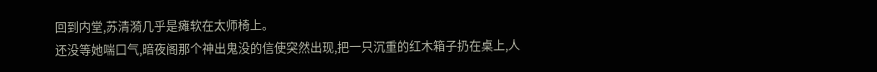回到内堂,苏清漪几乎是瘫软在太师椅上。
还没等她喘口气,暗夜阁那个神出鬼没的信使突然出现,把一只沉重的红木箱子扔在桌上,人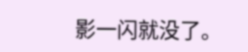影一闪就没了。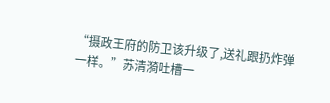“摄政王府的防卫该升级了,送礼跟扔炸弹一样。”苏清漪吐槽一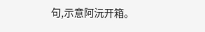句,示意阿沅开箱。